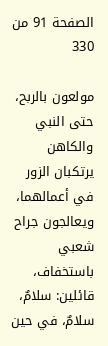الصفحة 91 من 330

مولعون بالربح، حتى النبي والكاهن يرتكبان الزور في أعمالهما، ويعالجون جراح شعبي باستخفاف، قائلين: سلامٌ، سلامٌ، في حين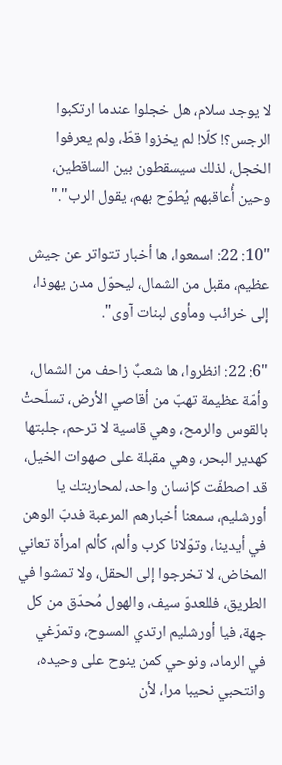لا يوجد سلام، هل خجلوا عندما ارتكبوا الرجس؟! كلّا! لم يخزوا قطّ، ولم يعرفوا الخجل، لذلك سيسقطون بين الساقطين، وحين أُعاقبهم يُطوّح بهم، يقول الرب"."

"10: 22: اسمعوا، ها أخبار تتواتر عن جيش عظيم، مقبل من الشمال، ليحوّل مدن يهوذا، إلى خرائب ومأوى لبنات آوى".

"6: 22: انظروا، ها شعبٌ زاحف من الشمال، وأمّة عظيمة تهبّ من أقاصي الأرض، تسلّحتْ بالقوس والرمح، وهي قاسية لا ترحم، جلبتها كهدير البحر، وهي مقبلة على صهوات الخيل، قد اصطفّت كإنسان واحد، لمحاربتك يا أورشليم، سمعنا أخبارهم المرعبة فدبّ الوهن في أيدينا، وتوّلانا كرب وألم، كألم امرأة تعاني المخاض، لا تخرجوا إلى الحقل، ولا تمشوا في الطريق، فللعدوّ سيف، والهول مُحدّق من كل جهة، فيا أورشليم ارتدي المسوح، وتمرّغي في الرماد، ونوحي كمن ينوح على وحيده، وانتحبي نحيبا مرا، لأن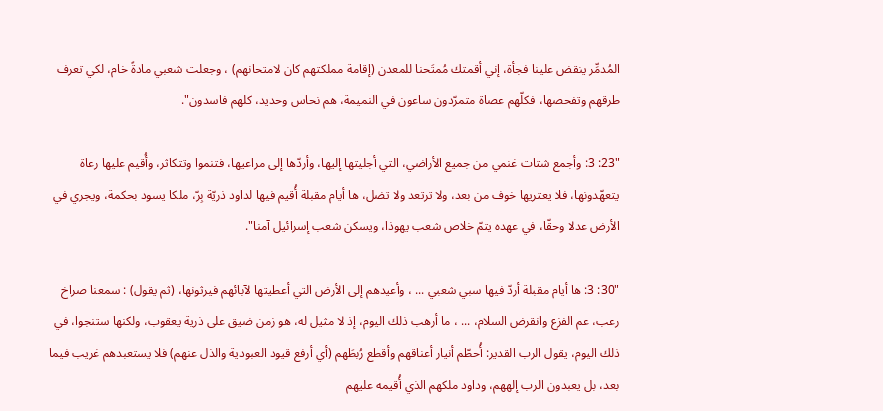المُدمِّر ينقض علينا فجأة، إني أقمتك مُمتَحنا للمعدن (إقامة مملكتهم كان لامتحانهم) ، وجعلت شعبي مادةً خام، لكي تعرف طرقهم وتفحصها، فكلّهم عصاة متمرّدون ساعون في النميمة، هم نحاس وحديد، كلهم فاسدون".

"23: 3: وأجمع شتات غنمي من جميع الأراضي، التي أجليتها إليها، وأردّها إلى مراعيها، فتنموا وتتكاثر، وأُقيم عليها رعاة يتعهّدونها، فلا يعتريها خوف من بعد، ولا ترتعد ولا تضل، ها أيام مقبلة أُقيم فيها لداود ذريّة بِرّ، ملكا يسود بحكمة، ويجري في الأرض عدلا وحقّا، في عهده يتمّ خلاص شعب يهوذا، ويسكن شعب إسرائيل آمنا".

"30: 3: ها أيام مقبلة أردّ فيها سبي شعبي ... ، وأعيدهم إلى الأرض التي أعطيتها لآبائهم فيرثونها، (ثم يقول) : سمعنا صراخ رعب، عم الفزع وانقرض السلام، ... ، ما أرهب ذلك اليوم، إذ لا مثيل له، هو زمن ضيق على ذرية يعقوب، ولكنها ستنجوا، في ذلك اليوم، يقول الرب القدير: أُحطّم أنيار أعناقهم وأقطع رُبطَهم (أي أرفع قيود العبودية والذل عنهم) فلا يستعبدهم غريب فيما بعد، بل يعبدون الرب إلههم، وداود ملكهم الذي أُقيمه عليهم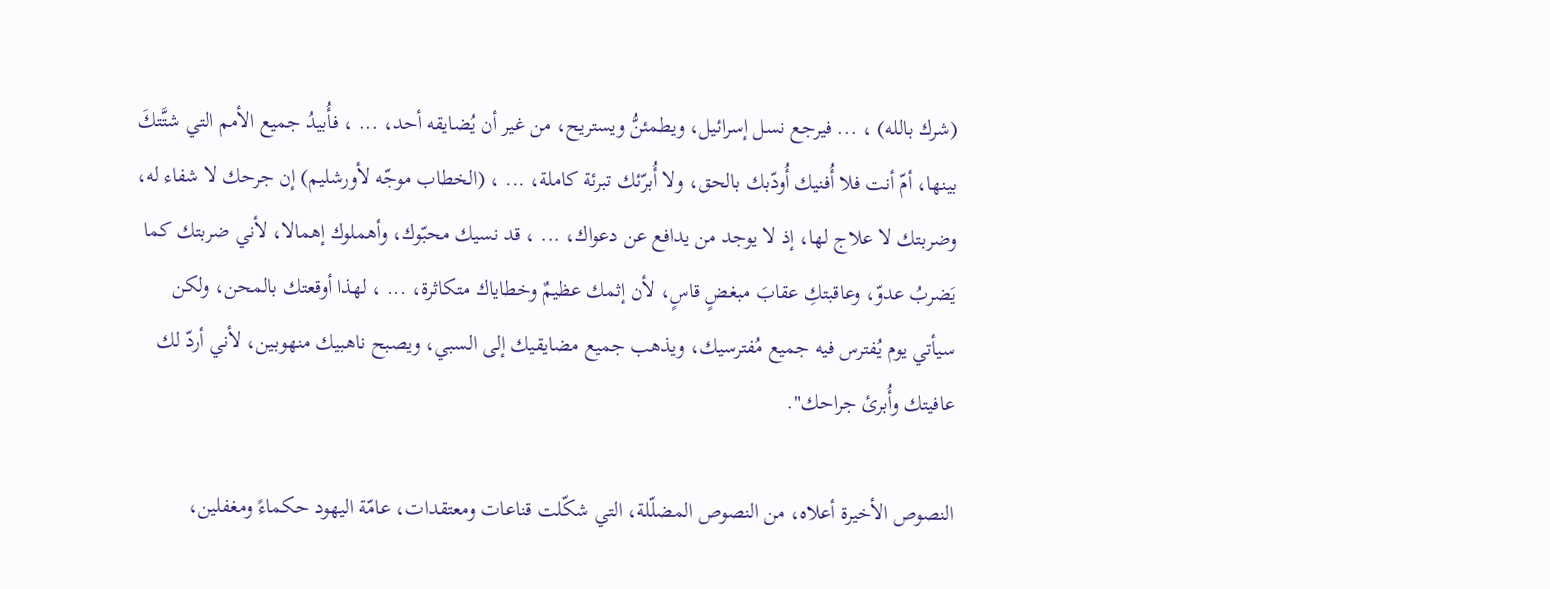(شرك بالله) ، ... فيرجع نسل إسرائيل، ويطمئنُّ ويستريح، من غير أن يُضايقه أحد، ... ، فأُبيدُ جميع الأمم التي شتَّتكَ بينها، أمّ أنت فلا أُفنيك أُودّبك بالحق، ولا أُبرّئك تبرئة كاملة، ... ، (الخطاب موجّه لأورشليم) إن جرحك لا شفاء له، وضربتك لا علاج لها، إذ لا يوجد من يدافع عن دعواك، ... ، قد نسيك محبّوك، وأهملوك إهمالا، لأني ضربتك كما يَضربُ عدوّ، وعاقبتكِ عقابَ مبغضٍ قاسٍ، لأن إثمك عظيمٌ وخطاياك متكاثرة، ... ، لهذا أوقعتك بالمحن، ولكن سيأتي يوم يُفترس فيه جميع مُفترسيك، ويذهب جميع مضايقيك إلى السبي، ويصبح ناهبيك منهوبين، لأني أردّ لك عافيتك وأُبرئ جراحك".

النصوص الأخيرة أعلاه، من النصوص المضلّلة، التي شكّلت قناعات ومعتقدات، عامّة اليهود حكماءً ومغفلين،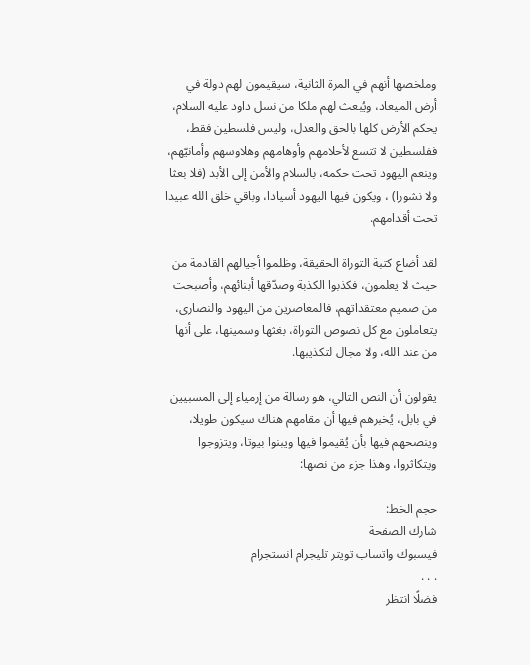وملخصها أنهم في المرة الثانية، سيقيمون لهم دولة في أرض الميعاد، ويُبعث لهم ملكا من نسل داود عليه السلام، يحكم الأرض كلها بالحق والعدل، وليس فلسطين فقط، ففلسطين لا تتسع لأحلامهم وأوهامهم وهلاوسهم وأمانيّهم، وينعم اليهود تحت حكمه، بالسلام والأمن إلى الأبد (فلا بعثا ولا نشورا) ، ويكون فيها اليهود أسيادا، وباقي خلق الله عبيدا تحت أقدامهم.

لقد أضاع كتبة التوراة الحقيقة، وظلموا أجيالهم القادمة من حيث لا يعلمون، فكذبوا الكذبة وصدّقها أبنائهم، وأصبحت من صميم معتقداتهم، فالمعاصرين من اليهود والنصارى، يتعاملون مع كل نصوص التوراة، بغثها وسمينها، على أنها من عند الله، ولا مجال لتكذيبها.

يقولون أن النص التالي، هو رسالة من إرمياء إلى المسبيين في بابل، يُخبرهم فيها أن مقامهم هناك سيكون طويلا، وينصحهم فيها بأن يُقيموا فيها ويبنوا بيوتا، ويتزوجوا ويتكاثروا، وهذا جزء من نصها:

حجم الخط:
شارك الصفحة
فيسبوك واتساب تويتر تليجرام انستجرام
. . .
فضلًا انتظر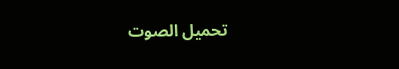تحميل الصوت